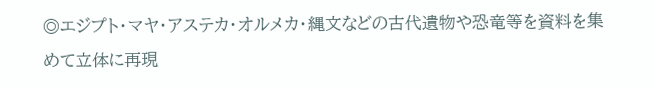◎エジプト・マヤ・アステカ・オルメカ・縄文などの古代遺物や恐竜等を資料を集めて立体に再現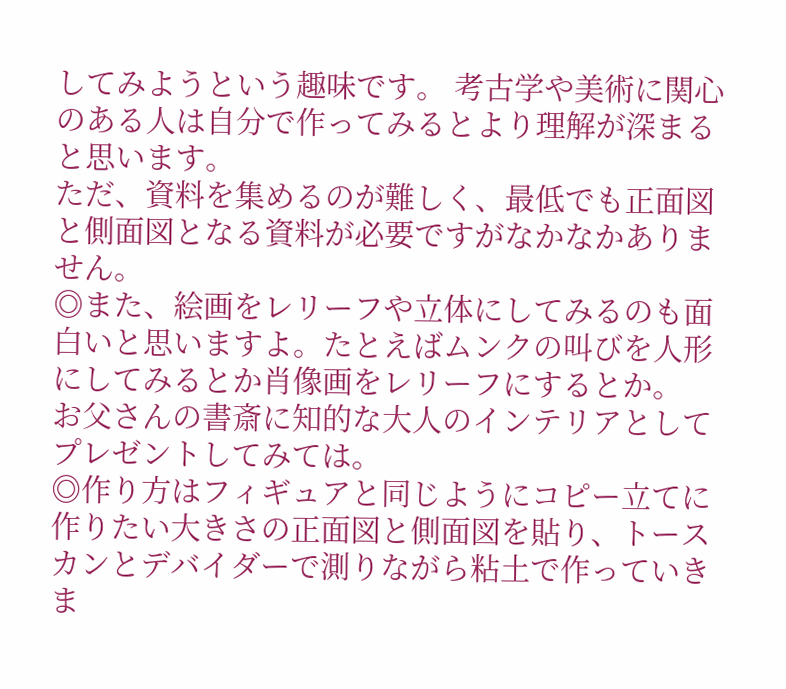してみようという趣味です。 考古学や美術に関心のある人は自分で作ってみるとより理解が深まると思います。
ただ、資料を集めるのが難しく、最低でも正面図と側面図となる資料が必要ですがなかなかありません。
◎また、絵画をレリーフや立体にしてみるのも面白いと思いますよ。たとえばムンクの叫びを人形にしてみるとか肖像画をレリーフにするとか。
お父さんの書斎に知的な大人のインテリアとしてプレゼントしてみては。
◎作り方はフィギュアと同じようにコピー立てに作りたい大きさの正面図と側面図を貼り、トースカンとデバイダーで測りながら粘土で作っていきま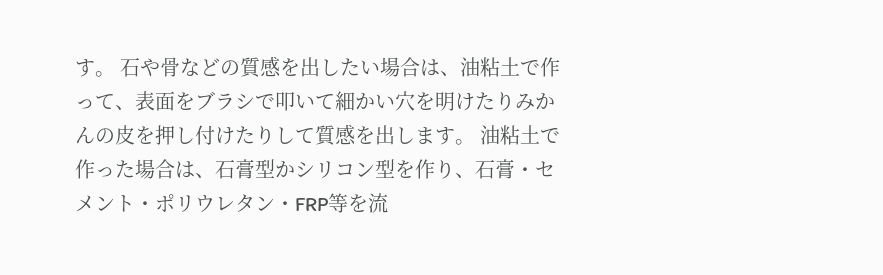す。 石や骨などの質感を出したい場合は、油粘土で作って、表面をブラシで叩いて細かい穴を明けたりみかんの皮を押し付けたりして質感を出します。 油粘土で作った場合は、石膏型かシリコン型を作り、石膏・セメント・ポリウレタン・FRP等を流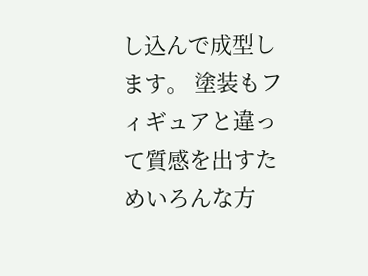し込んで成型します。 塗装もフィギュアと違って質感を出すためいろんな方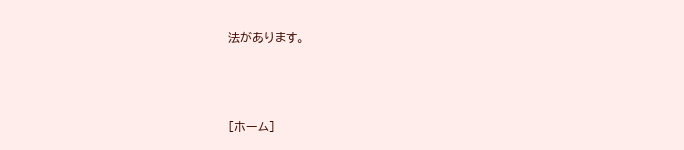法があります。



[ホーム]